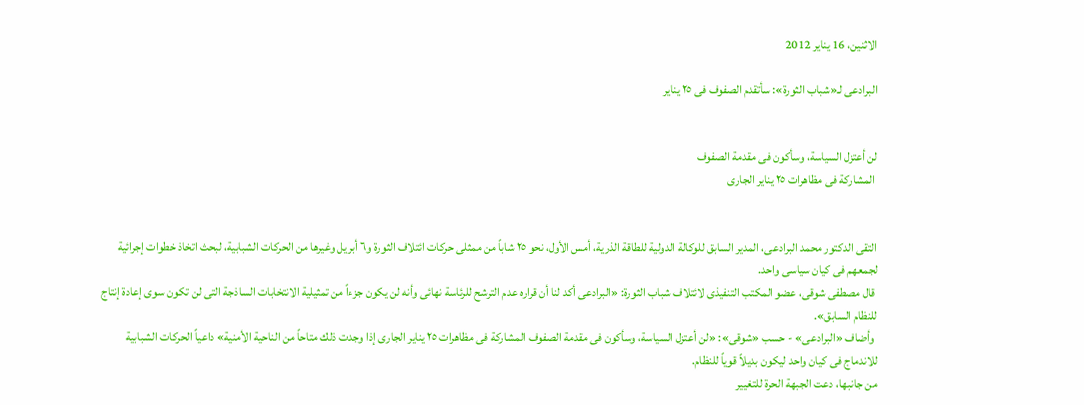الاثنين، 16 يناير 2012

البرادعى لـ«شباب الثورة»: سأتقدم الصفوف فى ٢٥ يناير


لن أعتزل السياسة، وسأكون فى مقدمة الصفوف
 المشاركة فى مظاهرات ٢٥ يناير الجارى


التقى الدكتور محمد البرادعى، المدير السابق للوكالة الدولية للطاقة الذرية، أمس الأول، نحو ٢٥ شاباً من ممثلى حركات ائتلاف الثورة و٦ أبريل وغيرها من الحركات الشبابية، لبحث اتخاذ خطوات إجرائية لجمعهم فى كيان سياسى واحد.
 قال مصطفى شوقى، عضو المكتب التنفيذى لائتلاف شباب الثورة: «البرادعى أكد لنا أن قراره عدم الترشح للرئاسة نهائى وأنه لن يكون جزءاً من تمثيلية الانتخابات الساذجة التى لن تكون سوى إعادة إنتاج للنظام السابق».
 وأضاف «البرادعى» - حسب «شوقى»: «لن أعتزل السياسة، وسأكون فى مقدمة الصفوف المشاركة فى مظاهرات ٢٥ يناير الجارى إذا وجدت ذلك متاحاً من الناحية الأمنية» داعياً الحركات الشبابية للاندماج فى كيان واحد ليكون بديلاً قوياً للنظام.
من جانبها، دعت الجبهة الحرة للتغيير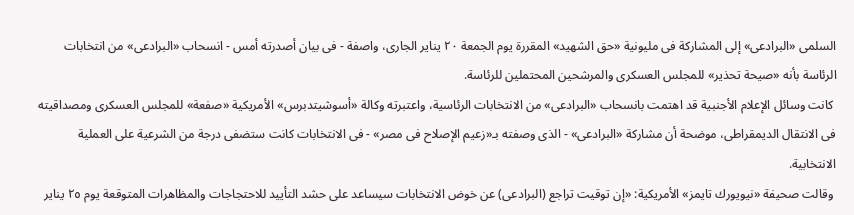السلمى «البرادعى» إلى المشاركة فى مليونية «حق الشهيد» المقررة يوم الجمعة ٢٠ يناير الجارى، واصفة - فى بيان أصدرته أمس - انسحاب «البرادعى» من انتخابات الرئاسة بأنه «صيحة تحذير» للمجلس العسكرى والمرشحين المحتملين للرئاسة.
 كانت وسائل الإعلام الأجنبية قد اهتمت بانسحاب «البرادعى» من الانتخابات الرئاسية، واعتبرته وكالة «أسوشيتدبرس» الأمريكية «صفعة» للمجلس العسكرى ومصداقيته فى الانتقال الديمقراطى، موضحة أن مشاركة «البرادعى» - الذى وصفته بـ«زعيم الإصلاح فى مصر» - فى الانتخابات كانت ستضفى درجة من الشرعية على العملية الانتخابية.
 وقالت صحيفة «نيويورك تايمز» الأمريكية: «إن توقيت تراجع (البرادعى) عن خوض الانتخابات سيساعد على حشد التأييد للاحتجاجات والمظاهرات المتوقعة يوم ٢٥ يناير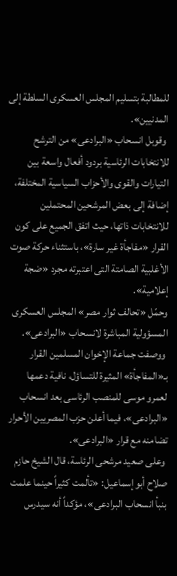للمطالبة بتسليم المجلس العسكرى السلطة إلى المدنيين».
 وقوبل انسحاب «البرادعى» من الترشح للانتخابات الرئاسية بردود أفعال واسعة بين التيارات والقوى والأحزاب السياسية المختلفة، إضافة إلى بعض المرشحين المحتملين للانتخابات ذاتها، حيث اتفق الجميع على كون القرار «مفاجأة غير سارة»، باستثناء حركة صوت الأغلبية الصامتة التى اعتبرته مجرد «ضجة إعلامية».
وحمّل «تحالف ثوار مصر» المجلس العسكرى المسؤولية المباشرة لانسحاب «البرادعى».
 ووصفت جماعة الإخوان المسلمين القرار بـ«المفاجأة» المثيرة للتساؤل، نافية دعمها لعمرو موسى للمنصب الرئاسى بعد انسحاب «البرادعى»، فيما أعلن حزب المصريين الأحرار تضامنه مع قرار «البرادعى».
 وعلى صعيد مرشحى الرئاسة، قال الشيخ حازم صلاح أبوإسماعيل: «تألمت كثيراً حينما علمت بنبأ انسحاب البرادعى»، مؤكداً أنه سيدرس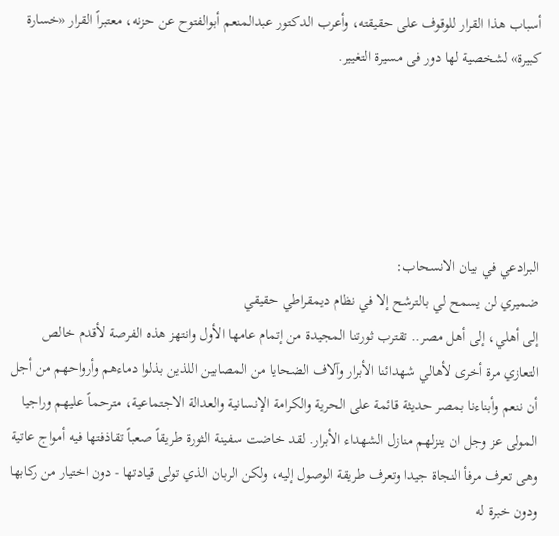أسباب هذا القرار للوقوف على حقيقته، وأعرب الدكتور عبدالمنعم أبوالفتوح عن حزنه، معتبراً القرار «خسارة كبيرة» لشخصية لها دور فى مسيرة التغيير.





البرادعي في بيان الانسحاب:
ضميري لن يسمح لي بالترشح إلا في نظام ديمقراطي حقيقي
إلى أهلي، إلى أهل مصر.. تقترب ثورتنا المجيدة من إتمام عامها الأول وانتهز هذه الفرصة لأقدم خالص التعازي مرة أخرى لأهالي شهدائنا الأبرار وآلاف الضحايا من المصابين اللذين بذلوا دماءهم وأرواحهم من أجل أن ننعم وأبناءنا بمصر حديثة قائمة على الحرية والكرامة الإنسانية والعدالة الاجتماعية، مترحماً عليهم وراجيا المولى عز وجل ان ينزلهم منازل الشهداء الأبرار. لقد خاضت سفينة الثورة طريقاً صعباً تقاذفتها فيه أمواج عاتية وهى تعرف مرفأ النجاة جيدا وتعرف طريقة الوصول إليه، ولكن الربان الذي تولى قيادتها - دون اختيار من ركابها ودون خبرة له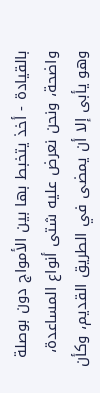بالقيادة - أخذ يتخبط بها بين الأمواج دون بوصلة واضحة، ونحن نعرض عليه شتى أنواع المساعدة، وهو يأبى إلا أن يمضى في الطريق القديم، وكأن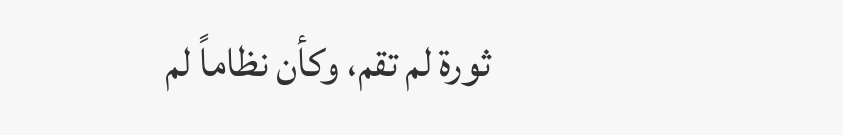ثورة لم تقم، وكأن نظاماً لم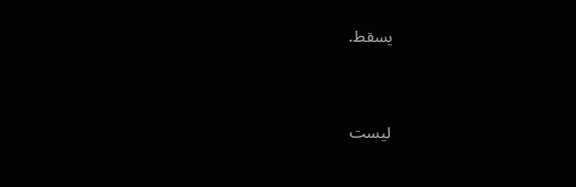يسقط.



ليست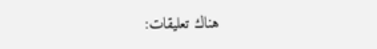هناك تعليقات: